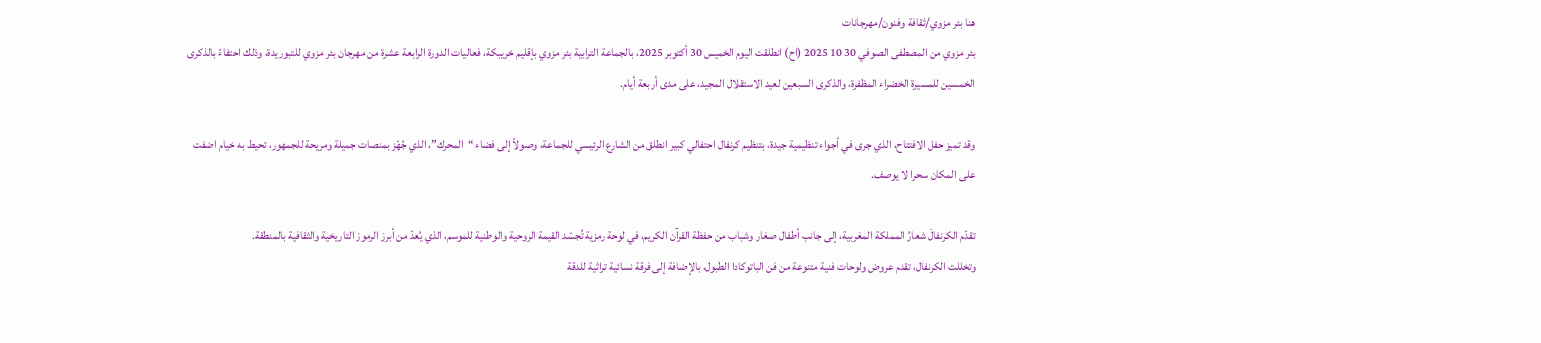هنا بئر مزوي/ثقافة وفنون/مهرجانات
بئر مزوي من المصطفى الصوفي 30 10 2025 (اح) انطلقت اليوم الخميس 30 أكتوبر 2025، بالجماعة الترابية بئر مزوي بإقليم خريبكة، فعاليات الدورة الرابعة عشرة من مهرجان بئر مزوي للتبوريدة، وذلك احتفاءً بالذكرى الخمسين للمسيرة الخضراء المظفرة، والذكرى السبعين لعيد الاستقلال المجيد، على مدى أربعة أيام.

وقد تميز حفل الافتتاح، الذي جرى في أجواء تنظيمية جيدة، بتنظيم كرنفال احتفالي كبير انطلق من الشارع الرئيسي للجماعة، وصولاً إلى فضاء “المحرك”، الذي جُهّز بمنصات جميلة ومريحة للجمهور، تحيط به خيام اضفت على المكان سحرا لا يوصف.

تقدّم الكرنفالَ شعارُ المملكة المغربية، إلى جانب أطفال صغار وشباب من حفظة القرآن الكريم، في لوحة رمزية تُجسّد القيمة الروحية والوطنية للموسم، الذي يُعدّ من أبرز الرموز التاريخية والثقافية بالمنطقة.
وتخللت الكرنفال، تقدم عروض ولوحات فنية متنوعة من فن الباتوكادا الطبول، بالإضافة إلى فرقة نسائية تراثية للدقة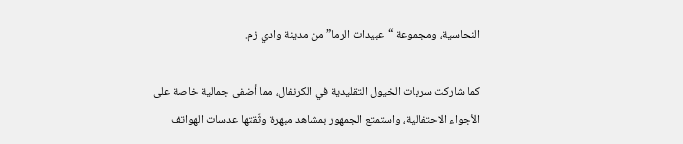النحاسية، ومجموعة “عبيدات الرما” من مدينة وادي زم.

كما شاركت سربات الخيول التقليدية في الكرنفال، مما أضفى جمالية خاصة على الأجواء الاحتفالية، واستمتع الجمهور بمشاهد مبهرة وثّقتها عدسات الهواتف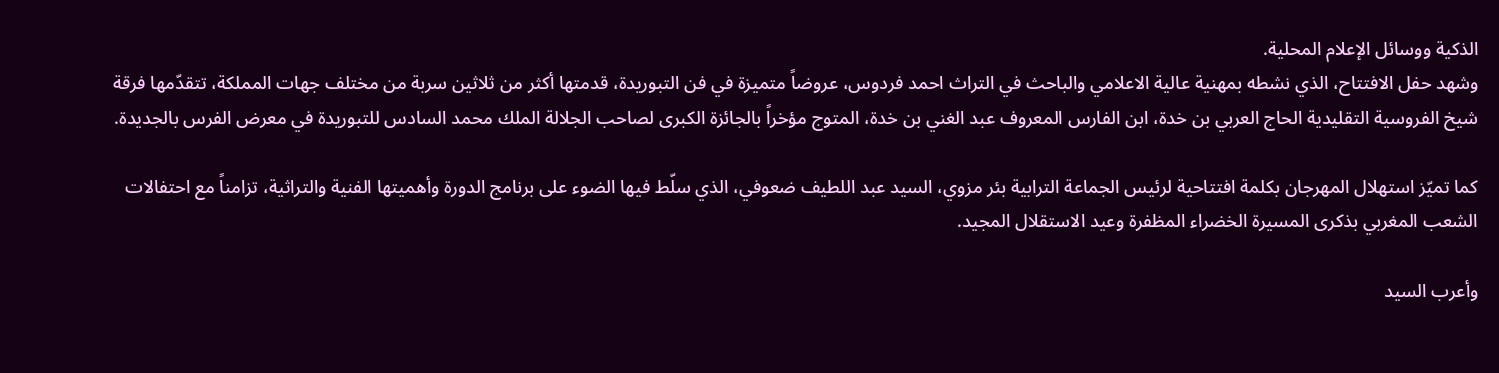الذكية ووسائل الإعلام المحلية.
وشهد حفل الافتتاح، الذي نشطه بمهنية عالية الاعلامي والباحث في التراث احمد فردوس، عروضاً متميزة في فن التبوريدة، قدمتها أكثر من ثلاثين سربة من مختلف جهات المملكة، تتقدّمها فرقة شيخ الفروسية التقليدية الحاج العربي بن خدة، ابن الفارس المعروف عبد الغني بن خدة، المتوج مؤخراً بالجائزة الكبرى لصاحب الجلالة الملك محمد السادس للتبوريدة في معرض الفرس بالجديدة.

كما تميّز استهلال المهرجان بكلمة افتتاحية لرئيس الجماعة الترابية بئر مزوي، السيد عبد اللطيف ضعوفي، الذي سلّط فيها الضوء على برنامج الدورة وأهميتها الفنية والتراثية، تزامناً مع احتفالات الشعب المغربي بذكرى المسيرة الخضراء المظفرة وعيد الاستقلال المجيد.

وأعرب السيد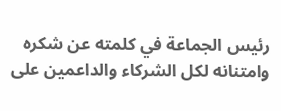رئيس الجماعة في كلمته عن شكره وامتنانه لكل الشركاء والداعمين على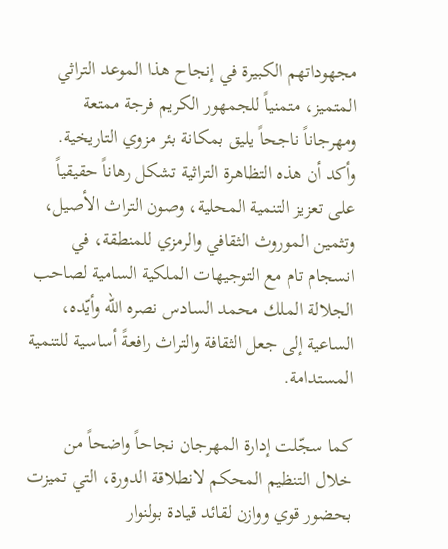مجهوداتهم الكبيرة في إنجاح هذا الموعد التراثي المتميز، متمنياً للجمهور الكريم فرجة ممتعة ومهرجاناً ناجحاً يليق بمكانة بئر مزوي التاريخية.
وأكد أن هذه التظاهرة التراثية تشكل رهاناً حقيقياً على تعزيز التنمية المحلية، وصون التراث الأصيل، وتثمين الموروث الثقافي والرمزي للمنطقة، في انسجام تام مع التوجيهات الملكية السامية لصاحب الجلالة الملك محمد السادس نصره الله وأيّده، الساعية إلى جعل الثقافة والتراث رافعةً أساسية للتنمية المستدامة.

كما سجّلت إدارة المهرجان نجاحاً واضحاً من خلال التنظيم المحكم لانطلاقة الدورة، التي تميزت بحضور قوي ووازن لقائد قيادة بولنوار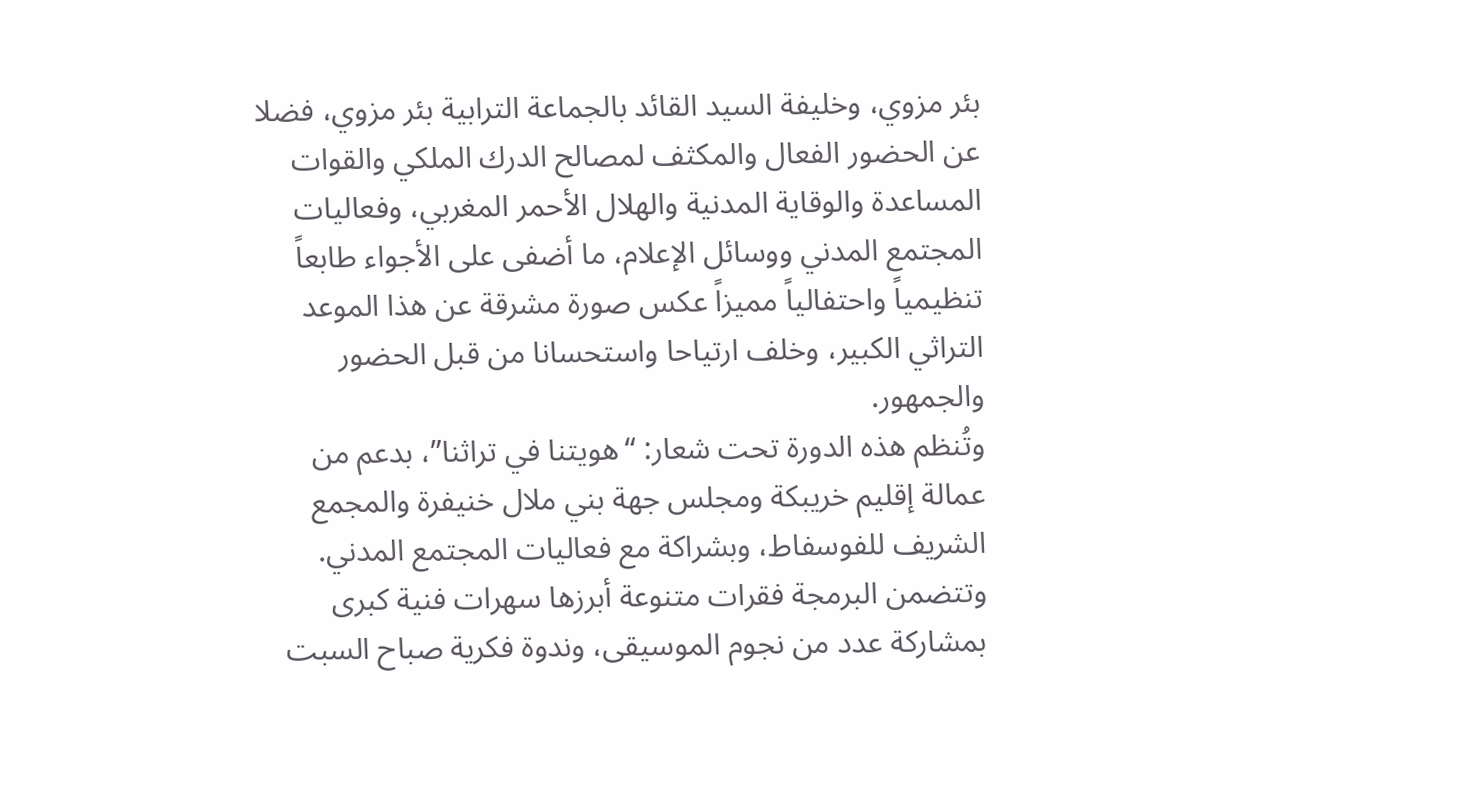بئر مزوي، وخليفة السيد القائد بالجماعة الترابية بئر مزوي، فضلا عن الحضور الفعال والمكثف لمصالح الدرك الملكي والقوات المساعدة والوقاية المدنية والهلال الأحمر المغربي، وفعاليات المجتمع المدني ووسائل الإعلام، ما أضفى على الأجواء طابعاً تنظيمياً واحتفالياً مميزاً عكس صورة مشرقة عن هذا الموعد التراثي الكبير، وخلف ارتياحا واستحسانا من قبل الحضور والجمهور.
وتُنظم هذه الدورة تحت شعار: “هويتنا في تراثنا”، بدعم من عمالة إقليم خريبكة ومجلس جهة بني ملال خنيفرة والمجمع الشريف للفوسفاط، وبشراكة مع فعاليات المجتمع المدني.
وتتضمن البرمجة فقرات متنوعة أبرزها سهرات فنية كبرى بمشاركة عدد من نجوم الموسيقى، وندوة فكرية صباح السبت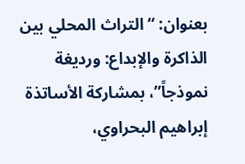بعنوان: “التراث المحلي بين الذاكرة والإبداع: ورديغة نموذجاً”، بمشاركة الأساتذة إبراهيم البحراوي،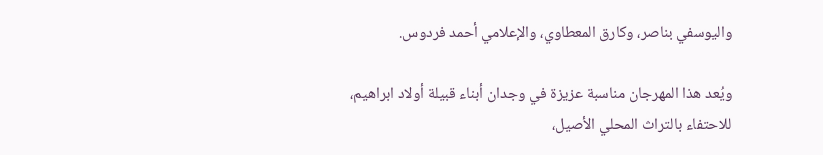واليوسفي بناصر، وكارق المعطاوي، والإعلامي أحمد فردوس.

ويُعد هذا المهرجان مناسبة عزيزة في وجدان أبناء قبيلة أولاد ابراهيم، للاحتفاء بالتراث المحلي الأصيل،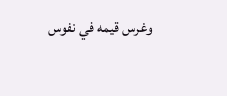وغرس قيمه في نفوس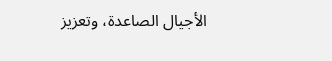الأجيال الصاعدة، وتعزيز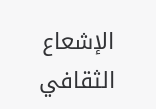الإشعاع الثقافي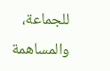للجماعة، والمساهمة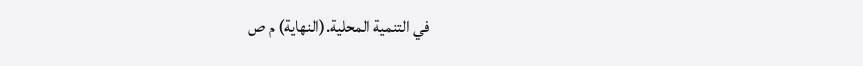في التنمية المحلية.(النهاية) م ص